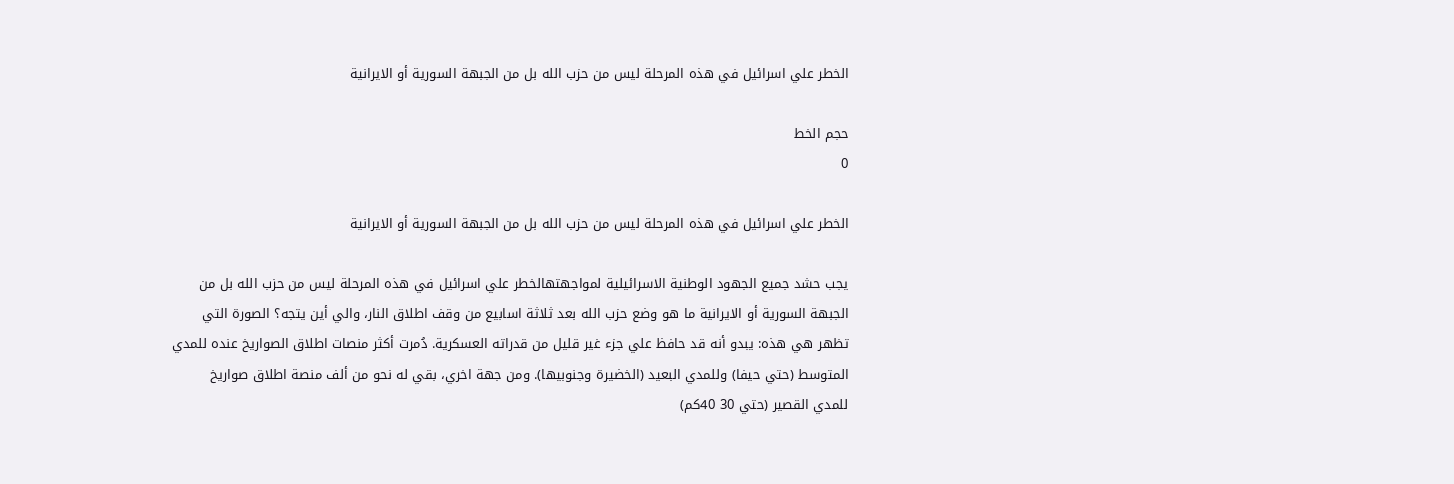الخطر علي اسرائيل في هذه المرحلة ليس من حزب الله بل من الجبهة السورية أو الايرانية

حجم الخط
0

الخطر علي اسرائيل في هذه المرحلة ليس من حزب الله بل من الجبهة السورية أو الايرانية

يجب حشد جميع الجهود الوطنية الاسرائيلية لمواجهتهالخطر علي اسرائيل في هذه المرحلة ليس من حزب الله بل من الجبهة السورية أو الايرانية ما هو وضع حزب الله بعد ثلاثة اسابيع من وقف اطلاق النار، والي أين يتجه؟ الصورة التي تظهر هي هذه: يبدو أنه قد حافظ علي جزء غير قليل من قدراته العسكرية. دُمرت أكثر منصات اطلاق الصواريخ عنده للمدي المتوسط (حتي حيفا) وللمدي البعيد (الخضيرة وجنوبيها). ومن جهة اخري، بقي له نحو من ألف منصة اطلاق صواريخ للمدي القصير (حتي 30 40كم)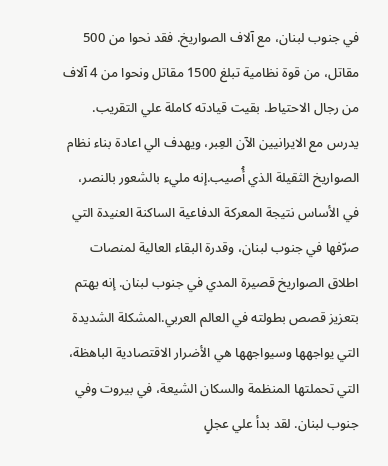في جنوب لبنان، مع آلاف الصواريخ. فقد نحوا من 500 مقاتل، من قوة نظامية تبلغ 1500 مقاتل ونحوا من 4 آلاف من رجال الاحتياط. بقيت قيادته كاملة علي التقريب. يدرس مع الايرانيين الآن العِبر، ويهدف الي اعادة بناء نظام الصواريخ الثقيلة الذي أُصيب.إنه مليء بالشعور بالنصر، في الأساس نتيجة المعركة الدفاعية الساكنة العنيدة التي صرّفها في جنوب لبنان، وقدرة البقاء العالية لمنصات اطلاق الصواريخ قصيرة المدي في جنوب لبنان. إنه يهتم بتعزيز قصص بطولته في العالم العربي.المشكلة الشديدة التي يواجهها وسيواجهها هي الأضرار الاقتصادية الباهظة، التي تحملتها المنظمة والسكان الشيعة، في بيروت وفي جنوب لبنان. لقد بدأ علي عجلٍ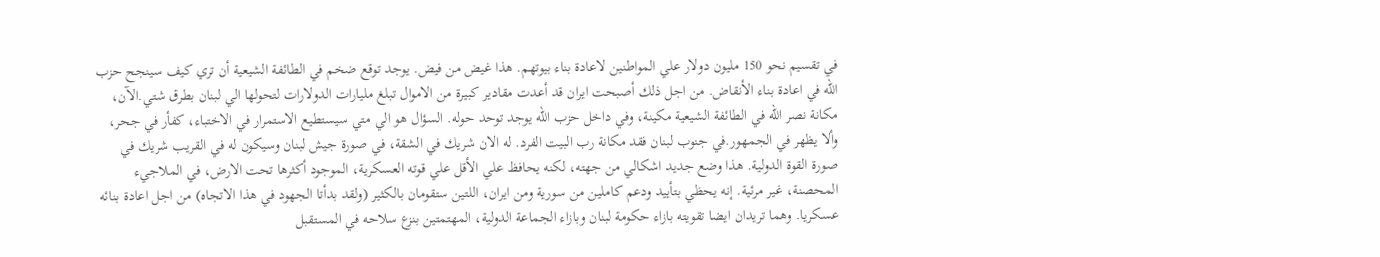في تقسيم نحو 150 مليون دولار علي المواطنين لاعادة بناء بيوتهم. هذا غيض من فيض. يوجد توقع ضخم في الطائفة الشيعية أن تري كيف سينجح حزب الله في اعادة بناء الأنقاض. من اجل ذلك أصبحت ايران قد أعدت مقادير كبيرة من الاموال تبلغ مليارات الدولارات لتحولها الي لبنان بطرق شتي.الآن، مكانة نصر الله في الطائفة الشيعية مكينة، وفي داخل حزب الله يوجد توحد حوله. السؤال هو الي متي سيستطيع الاستمرار في الاختباء، كفأر في جحر، وألا يظهر في الجمهور.في جنوب لبنان فقد مكانة رب البيت الفرد. له الان شريك في الشقة، في صورة جيش لبنان وسيكون له في القريب شريك في صورة القوة الدولية. هذا وضع جديد اشكالي من جهته، لكنه يحافظ علي الأقل علي قوته العسكرية، الموجود أكثرها تحت الارض، في الملاجيء المحصنة، غير مرئية. إنه يحظي بتأييد ودعم كاملين من سورية ومن ايران، اللتين ستقومان بالكثير (ولقد بدأتا الجهود في هذا الاتجاه) من اجل اعادة بنائه عسكريا. وهما تريدان ايضا تقويته بازاء حكومة لبنان وبازاء الجماعة الدولية، المهتمتين بنزع سلاحه في المستقبل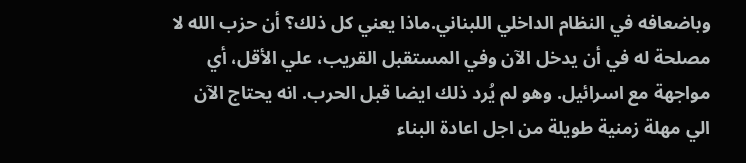وباضعافه في النظام الداخلي اللبناني.ماذا يعني كل ذلك؟ أن حزب الله لا مصلحة له في أن يدخل الآن وفي المستقبل القريب، علي الأقل، أي مواجهة مع اسرائيل. وهو لم يُرد ذلك ايضا قبل الحرب. انه يحتاج الآن الي مهلة زمنية طويلة من اجل اعادة البناء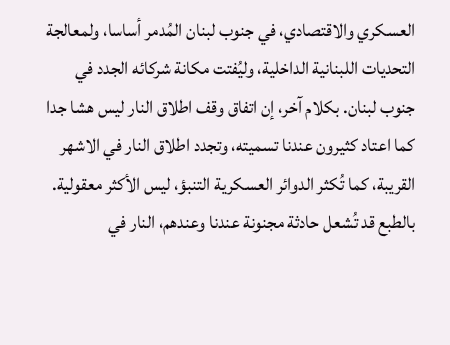العسكري والاقتصادي، في جنوب لبنان المُدمر أساسا، ولمعالجة التحديات اللبنانية الداخلية، وليُفتت مكانة شركائه الجدد في جنوب لبنان. بكلام آخر، إن اتفاق وقف اطلاق النار ليس هشا جدا كما اعتاد كثيرون عندنا تسميته، وتجدد اطلاق النار في الاشهر القريبة، كما تُكثر الدوائر العسكرية التنبؤ، ليس الأكثر معقولية. بالطبع قد تُشعل حادثة مجنونة عندنا وعندهم، النار في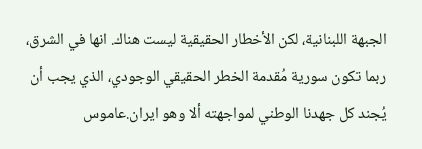الجبهة اللبنانية، لكن الأخطار الحقيقية ليست هناك. انها في الشرق، ربما تكون سورية مُقدمة الخطر الحقيقي الوجودي، الذي يجب أن يُجند كل جهدنا الوطني لمواجهته ألا وهو ايران.عاموس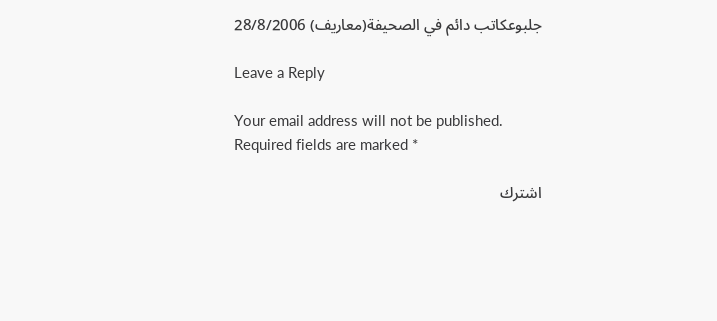جلبوعكاتب دائم في الصحيفة(معاريف) 28/8/2006

Leave a Reply

Your email address will not be published. Required fields are marked *

اشترك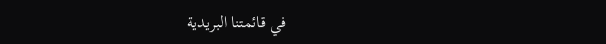في قائمتنا البريدية